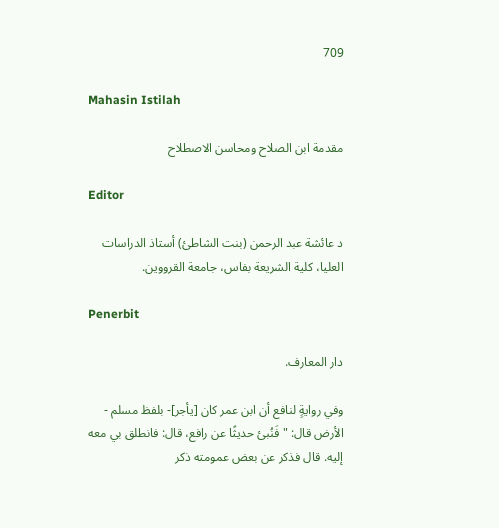709

Mahasin Istilah

مقدمة ابن الصلاح ومحاسن الاصطلاح

Editor

د عائشة عبد الرحمن (بنت الشاطئ) أستاذ الدراسات العليا، كلية الشريعة بفاس، جامعة القرووين.

Penerbit

دار المعارف.

وفي روايةٍ لنافع أن ابن عمر كان [يأجر]- بلفظ مسلم - الأرض قال: " فَنُبئ حديثًا عن رافع، قال: فانطلق بي معه إليه. قال فذكر عن بعض عمومته ذكر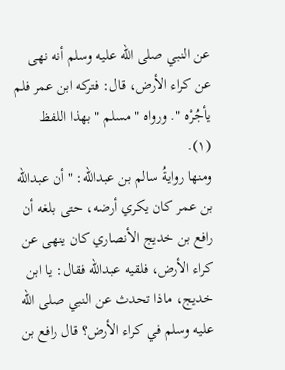عن النبي صلى الله عليه وسلم أنه نهى عن كراء الأرض، قال: فتركه ابن عمر فلم يأجُرْه ". ورواه " مسلم " بهذا اللفظ (١).
ومنها روايةُ سالم بن عبدالله: " أن عبدالله بن عمر كان يكري أرضه، حتى بلغه أن رافع بن خديج الأنصاري كان ينهى عن كراء الأرض، فلقيه عبدالله فقال: يا ابن خديج، ماذا تحدث عن النبي صلى الله عليه وسلم في كراء الأرض؟ قال رافع بن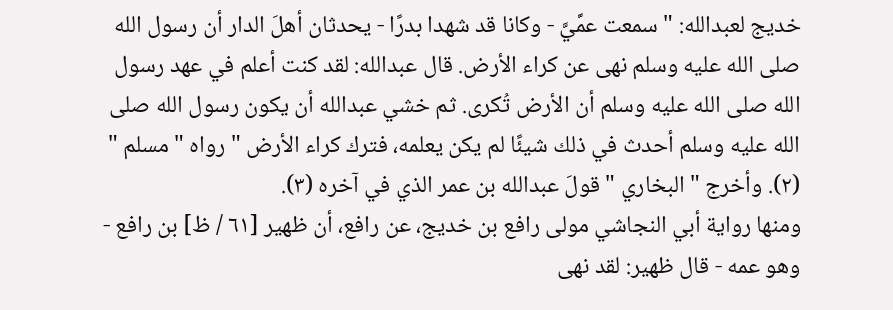خديج لعبدالله: " سمعت عمَّيَّ - وكانا قد شهدا بدرًا - يحدثان أهلَ الدار أن رسول الله صلى الله عليه وسلم نهى عن كراء الأرض. قال عبدالله: لقد كنت أعلم في عهد رسول الله صلى الله عليه وسلم أن الأرض تُكرى. ثم خشي عبدالله أن يكون رسول الله صلى الله عليه وسلم أحدث في ذلك شيئًا لم يكن يعلمه، فترك كراء الأرض " رواه " مسلم " (٢). وأخرج " البخاري " قولَ عبدالله بن عمر الذي في آخره (٣).
ومنها رواية أبي النجاشي مولى رافع بن خديج، عن رافع، أن ظهير [٦١ / ظ] بن رافع - وهو عمه - قال ظهير: لقد نهى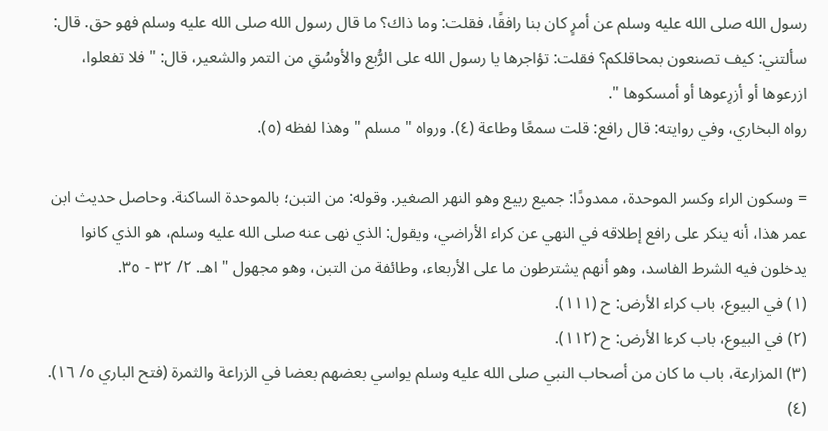رسول الله صلى الله عليه وسلم عن أمرٍ كان بنا رافقًا، فقلت: وما ذاك؟ ما قال رسول الله صلى الله عليه وسلم فهو حق. قال: سألتني: كيف تصنعون بمحاقلكم؟ فقلت: تؤاجرها يا رسول الله على الرُّبع والأوسُقِ من التمر والشعير، قال: " فلا تفعلوا، ازرعوها أو أزرِعوها أو أمسكوها ".
رواه البخاري، وفي روايته: قال رافع: قلت سمعًا وطاعة (٤). ورواه " مسلم " وهذا لفظه (٥).

= وسكون الراء وكسر الموحدة، ممدودًا: جميع ربيع وهو النهر الصغير. وقوله: من التبن؛ بالموحدة الساكنة. وحاصل حديث ابن عمر هذا، أنه ينكر على رافع إطلاقه في النهي عن كراء الأراضي، ويقول: الذي نهى عنه صلى الله عليه وسلم، هو الذي كانوا يدخلون فيه الشرط الفاسد، وهو أنهم يشترطون ما على الأربعاء، وطائفة من التبن، وهو مجهول " اهـ. ٢/ ٣٢ - ٣٥.
(١) في البيوع، باب كراء الأرض: ح (١١١).
(٢) في البيوع، باب كرءا الأرض: ح (١١٢).
(٣) المزارعة، باب ما كان من أصحاب النبي صلى الله عليه وسلم يواسي بعضهم بعضا في الزراعة والثمرة (فتح الباري ٥/ ١٦).
(٤)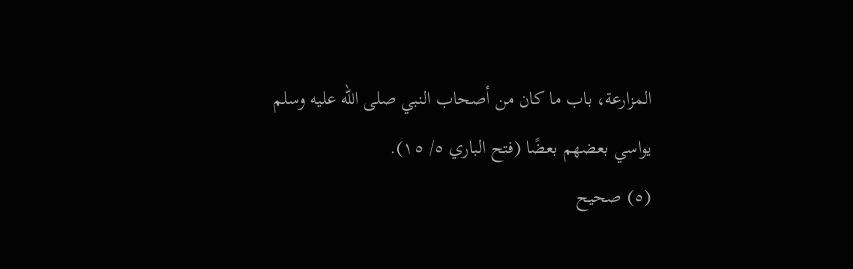المزارعة، باب ما كان من أصحاب النبي صلى الله عليه وسلم يواسي بعضهم بعضًا (فتح الباري ٥/ ١٥).
(٥) صحيح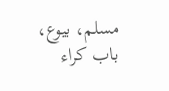مسلم، بيوع، باب كراء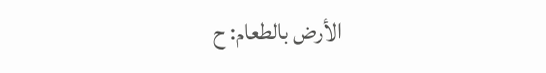الأرض بالطعام: ح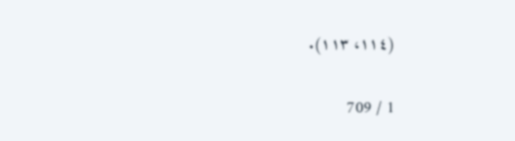(١١٤، ١١٣).

1 / 709